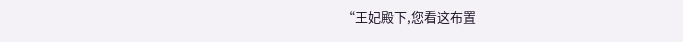“王妃殿下,您看这布置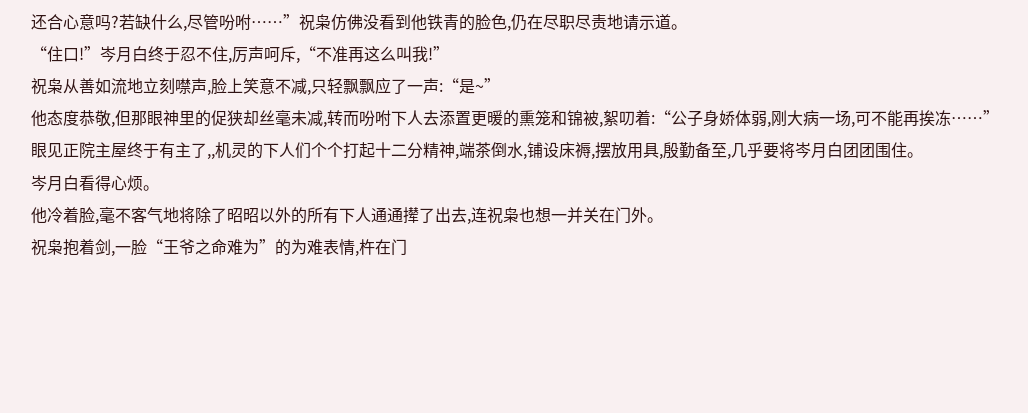还合心意吗?若缺什么,尽管吩咐……”祝枭仿佛没看到他铁青的脸色,仍在尽职尽责地请示道。
“住口!”岑月白终于忍不住,厉声呵斥,“不准再这么叫我!”
祝枭从善如流地立刻噤声,脸上笑意不减,只轻飘飘应了一声:“是~”
他态度恭敬,但那眼神里的促狭却丝毫未减,转而吩咐下人去添置更暖的熏笼和锦被,絮叨着:“公子身娇体弱,刚大病一场,可不能再挨冻……”
眼见正院主屋终于有主了,,机灵的下人们个个打起十二分精神,端茶倒水,铺设床褥,摆放用具,殷勤备至,几乎要将岑月白团团围住。
岑月白看得心烦。
他冷着脸,毫不客气地将除了昭昭以外的所有下人通通撵了出去,连祝枭也想一并关在门外。
祝枭抱着剑,一脸“王爷之命难为”的为难表情,杵在门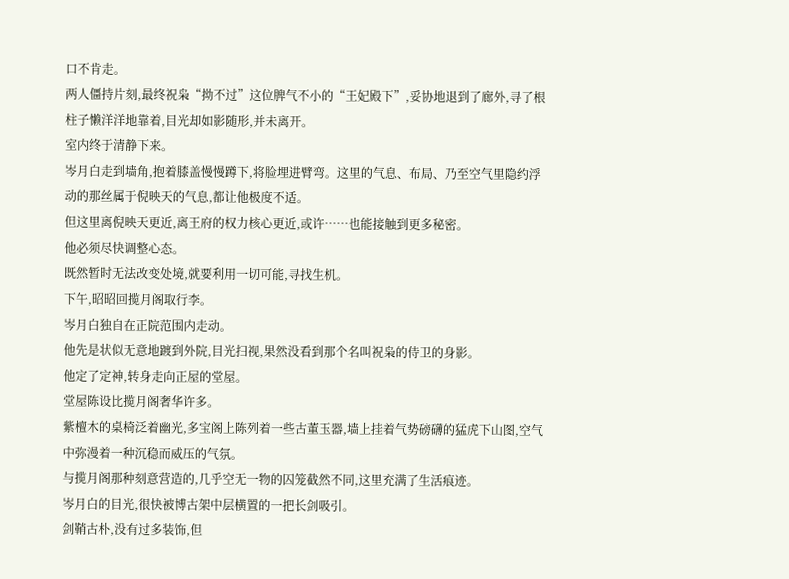口不肯走。
两人僵持片刻,最终祝枭“拗不过”这位脾气不小的“王妃殿下”,妥协地退到了廊外,寻了根柱子懒洋洋地靠着,目光却如影随形,并未离开。
室内终于清静下来。
岑月白走到墙角,抱着膝盖慢慢蹲下,将脸埋进臂弯。这里的气息、布局、乃至空气里隐约浮动的那丝属于倪映天的气息,都让他极度不适。
但这里离倪映天更近,离王府的权力核心更近,或许……也能接触到更多秘密。
他必须尽快调整心态。
既然暂时无法改变处境,就要利用一切可能,寻找生机。
下午,昭昭回揽月阁取行李。
岑月白独自在正院范围内走动。
他先是状似无意地踱到外院,目光扫视,果然没看到那个名叫祝枭的侍卫的身影。
他定了定神,转身走向正屋的堂屋。
堂屋陈设比揽月阁奢华许多。
紫檀木的桌椅泛着幽光,多宝阁上陈列着一些古董玉器,墙上挂着气势磅礴的猛虎下山图,空气中弥漫着一种沉稳而威压的气氛。
与揽月阁那种刻意营造的,几乎空无一物的囚笼截然不同,这里充满了生活痕迹。
岑月白的目光,很快被博古架中层横置的一把长剑吸引。
剑鞘古朴,没有过多装饰,但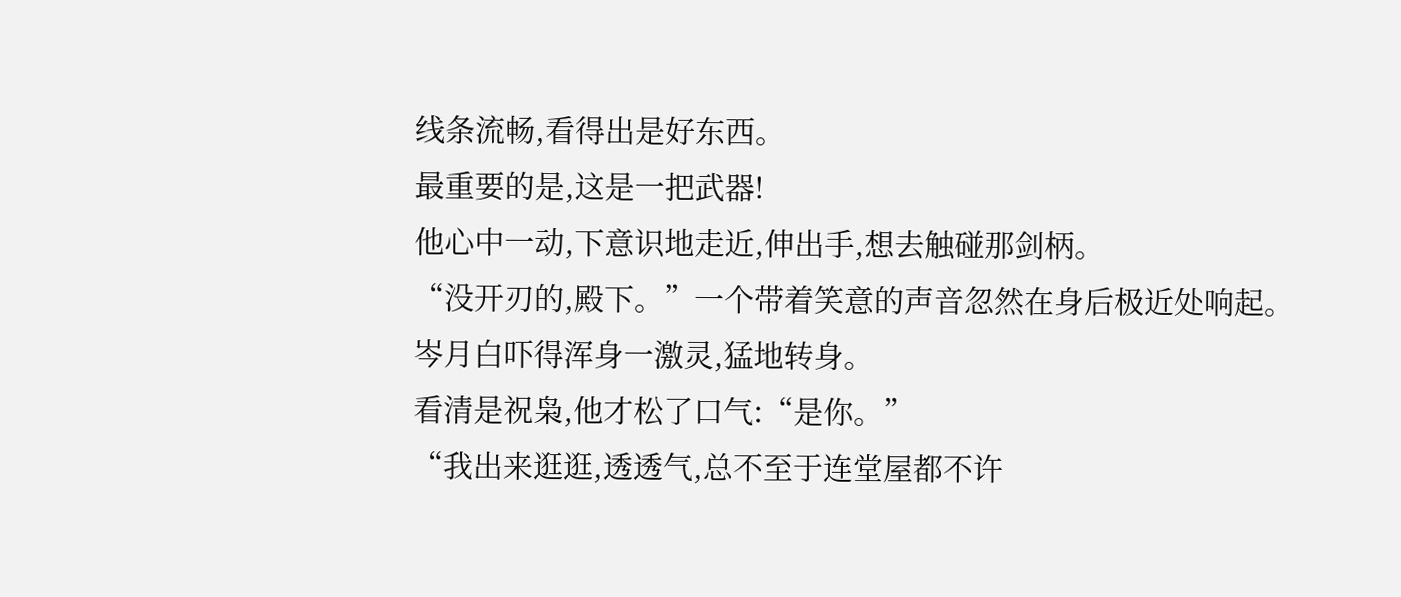线条流畅,看得出是好东西。
最重要的是,这是一把武器!
他心中一动,下意识地走近,伸出手,想去触碰那剑柄。
“没开刃的,殿下。”一个带着笑意的声音忽然在身后极近处响起。
岑月白吓得浑身一激灵,猛地转身。
看清是祝枭,他才松了口气:“是你。”
“我出来逛逛,透透气,总不至于连堂屋都不许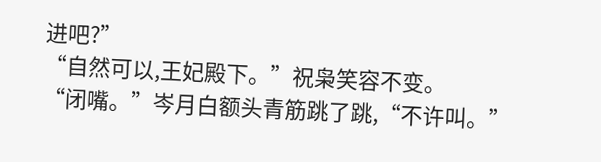进吧?”
“自然可以,王妃殿下。”祝枭笑容不变。
“闭嘴。”岑月白额头青筋跳了跳,“不许叫。”